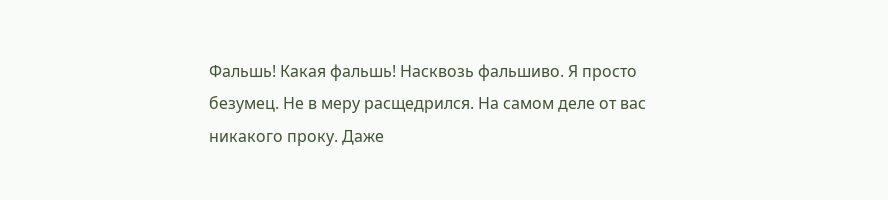Фальшь! Какая фальшь! Насквозь фальшиво. Я просто безумец. Не в меру расщедрился. На самом деле от вас никакого проку. Даже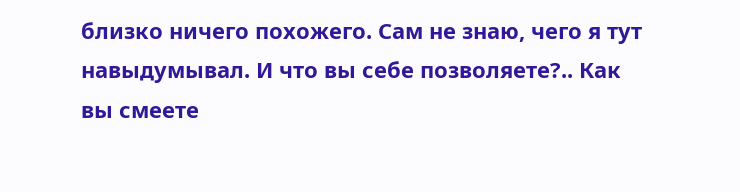близко ничего похожего. Сам не знаю, чего я тут навыдумывал. И что вы себе позволяете?.. Как вы смеете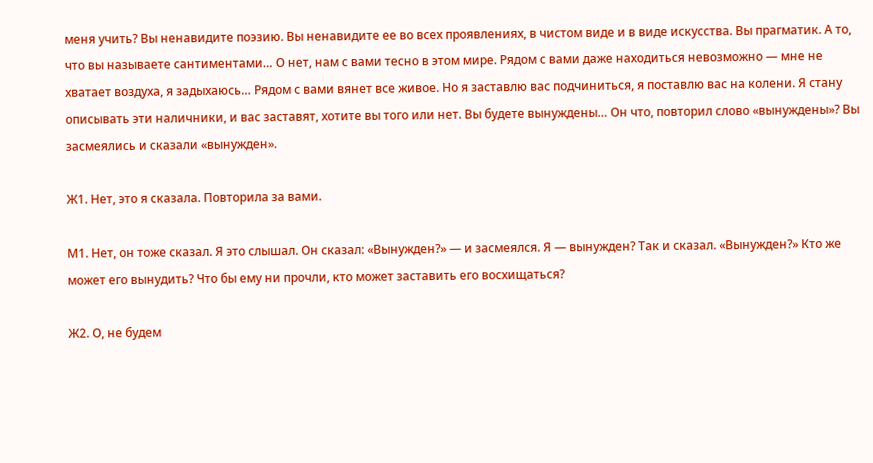меня учить? Вы ненавидите поэзию. Вы ненавидите ее во всех проявлениях, в чистом виде и в виде искусства. Вы прагматик. А то, что вы называете сантиментами… О нет, нам с вами тесно в этом мире. Рядом с вами даже находиться невозможно — мне не хватает воздуха, я задыхаюсь… Рядом с вами вянет все живое. Но я заставлю вас подчиниться, я поставлю вас на колени. Я стану описывать эти наличники, и вас заставят, хотите вы того или нет. Вы будете вынуждены… Он что, повторил слово «вынуждены»? Вы засмеялись и сказали «вынужден».

Ж1. Нет, это я сказала. Повторила за вами.

М1. Нет, он тоже сказал. Я это слышал. Он сказал: «Вынужден?» — и засмеялся. Я — вынужден? Так и сказал. «Вынужден?» Кто же может его вынудить? Что бы ему ни прочли, кто может заставить его восхищаться?

Ж2. О, не будем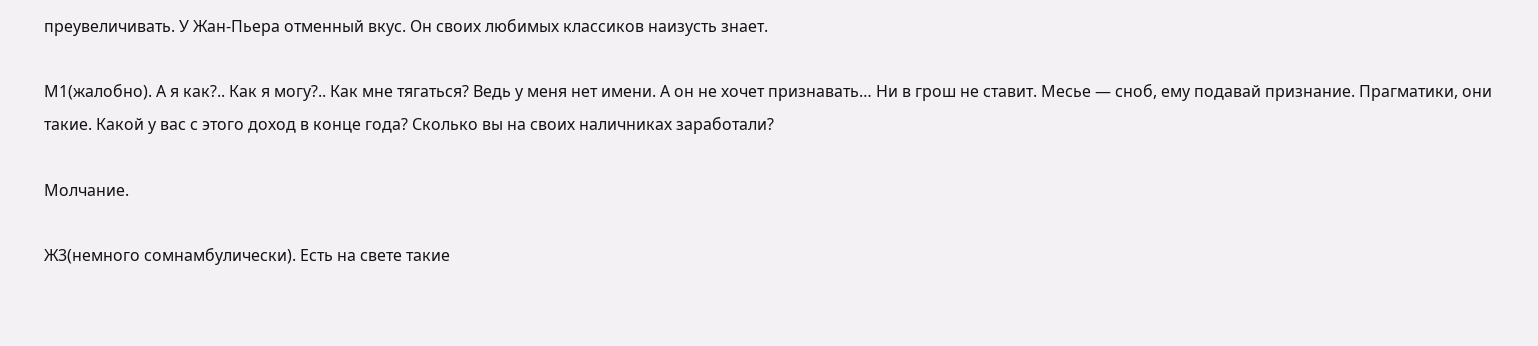преувеличивать. У Жан-Пьера отменный вкус. Он своих любимых классиков наизусть знает.

М1(жалобно). А я как?.. Как я могу?.. Как мне тягаться? Ведь у меня нет имени. А он не хочет признавать… Ни в грош не ставит. Месье — сноб, ему подавай признание. Прагматики, они такие. Какой у вас с этого доход в конце года? Сколько вы на своих наличниках заработали?

Молчание.

Ж3(немного сомнамбулически). Есть на свете такие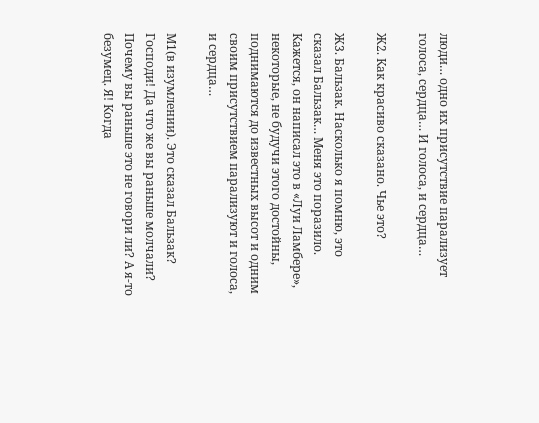люди… одно их присутствие парализует голоса, сердца… И голоса, и сердца…

Ж2. Как красиво сказано. Чье это?

Ж3. Бальзак. Насколько я помню, это сказал Бальзак… Меня это поразило. Кажется, он написал это в «Луи Ламбере», некоторые, не будучи этого достойны, поднимаются до известных высот и одним своим присутствием парализуют и голоса, и сердца…

М1(в изумлении). Это сказал Бальзак? Господи! Да что же вы раньше молчали? Почему вы раньше это не говори ли? А я-то безумец. Я! Когда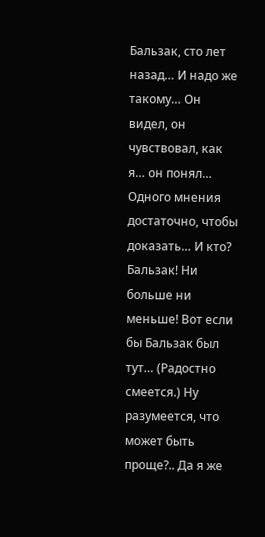Бальзак, сто лет назад… И надо же такому… Он видел, он чувствовал, как я… он понял… Одного мнения достаточно, чтобы доказать… И кто? Бальзак! Ни больше ни меньше! Вот если бы Бальзак был тут… (Радостно смеется.) Ну разумеется, что может быть проще?.. Да я же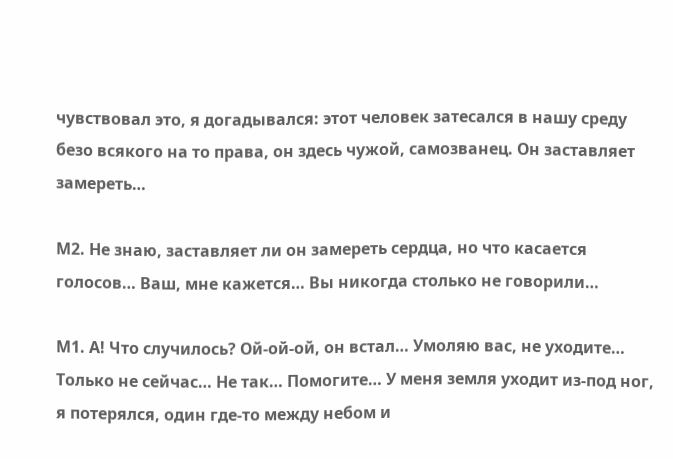чувствовал это, я догадывался: этот человек затесался в нашу среду безо всякого на то права, он здесь чужой, самозванец. Он заставляет замереть…

М2. Не знаю, заставляет ли он замереть сердца, но что касается голосов… Ваш, мне кажется… Вы никогда столько не говорили…

М1. А! Что случилось? Ой-ой-ой, он встал… Умоляю вас, не уходите… Только не сейчас… Не так… Помогите… У меня земля уходит из-под ног, я потерялся, один где-то между небом и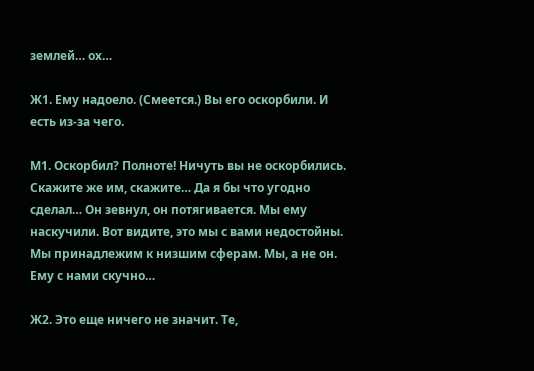землей… ох…

Ж1. Ему надоело. (Смеется.) Вы его оскорбили. И есть из-за чего.

М1. Оскорбил? Полноте! Ничуть вы не оскорбились. Скажите же им, скажите… Да я бы что угодно сделал… Он зевнул, он потягивается. Мы ему наскучили. Вот видите, это мы с вами недостойны. Мы принадлежим к низшим сферам. Мы, а не он. Ему с нами скучно…

Ж2. Это еще ничего не значит. Те,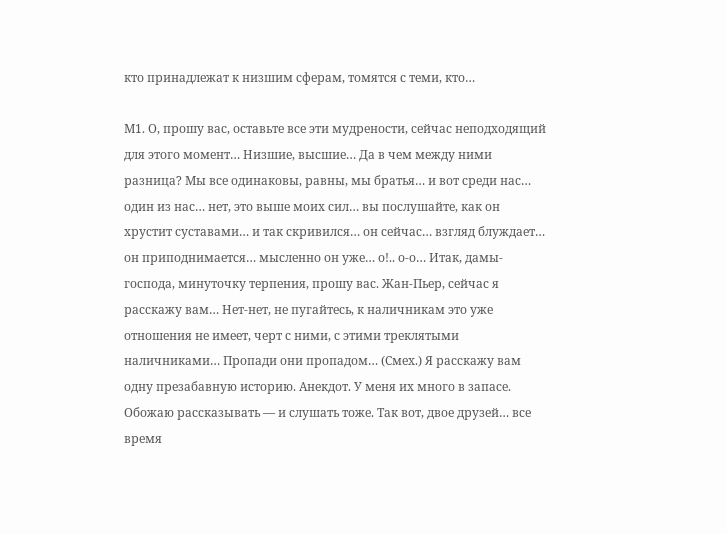кто принадлежат к низшим сферам, томятся с теми, кто…

М1. О, прошу вас, оставьте все эти мудрености, сейчас неподходящий для этого момент… Низшие, высшие… Да в чем между ними разница? Мы все одинаковы, равны, мы братья… и вот среди нас… один из нас… нет, это выше моих сил… вы послушайте, как он хрустит суставами… и так скривился… он сейчас… взгляд блуждает… он приподнимается… мысленно он уже… о!.. о-о… Итак, дамы-господа, минуточку терпения, прошу вас. Жан-Пьер, сейчас я расскажу вам… Нет-нет, не пугайтесь, к наличникам это уже отношения не имеет, черт с ними, с этими треклятыми наличниками… Пропади они пропадом… (Смех.) Я расскажу вам одну презабавную историю. Анекдот. У меня их много в запасе. Обожаю рассказывать — и слушать тоже. Так вот, двое друзей… все время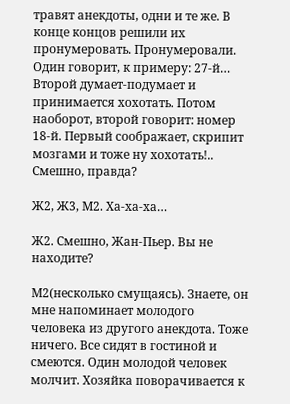травят анекдоты, одни и те же. В конце концов решили их пронумеровать. Пронумеровали. Один говорит, к примеру: 27-й… Второй думает-подумает и принимается хохотать. Потом наоборот, второй говорит: номер 18-й. Первый соображает, скрипит мозгами и тоже ну хохотать!.. Смешно, правда?

Ж2, Ж3, М2. Ха-ха-ха…

Ж2. Смешно, Жан-Пьер. Вы не находите?

М2(несколько смущаясь). Знаете, он мне напоминает молодого человека из другого анекдота. Тоже ничего. Все сидят в гостиной и смеются. Один молодой человек молчит. Хозяйка поворачивается к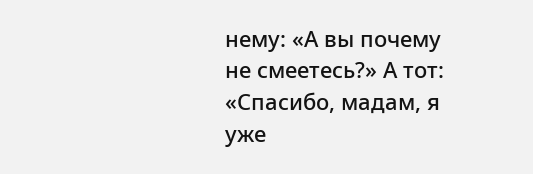нему: «А вы почему не смеетесь?» А тот: «Спасибо, мадам, я уже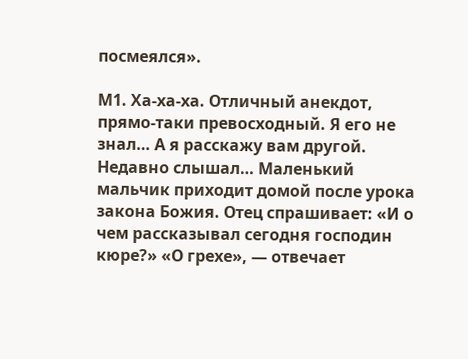посмеялся».

М1. Ха-ха-ха. Отличный анекдот, прямо-таки превосходный. Я его не знал… А я расскажу вам другой. Недавно слышал… Маленький мальчик приходит домой после урока закона Божия. Отец спрашивает: «И о чем рассказывал сегодня господин кюре?» «О грехе», — отвечает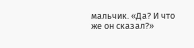мальчик. «Да? И что же он сказал?»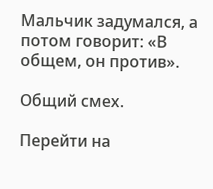Мальчик задумался, а потом говорит: «В общем, он против».

Общий смех.

Перейти на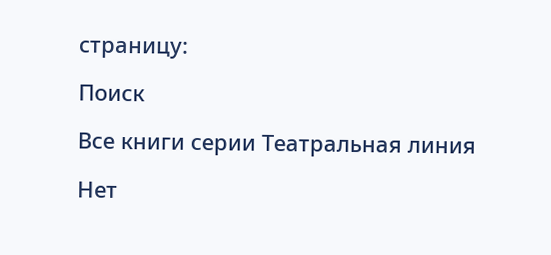страницу:

Поиск

Все книги серии Театральная линия

Нет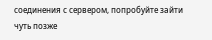соединения с сервером, попробуйте зайти чуть позже